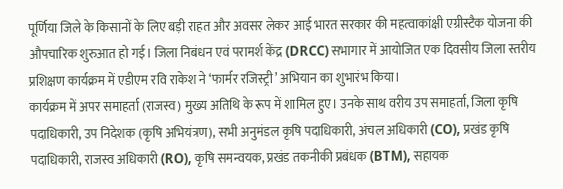पूर्णिया जिले के किसानों के लिए बड़ी राहत और अवसर लेकर आई भारत सरकार की महत्वाकांक्षी एग्रीस्टैक योजना की औपचारिक शुरुआत हो गई। जिला निबंधन एवं परामर्श केंद्र (DRCC) सभागार में आयोजित एक दिवसीय जिला स्तरीय प्रशिक्षण कार्यक्रम में एडीएम रवि राकेश ने ‘फार्मर रजिस्ट्री’ अभियान का शुभारंभ किया।
कार्यक्रम में अपर समाहर्ता (राजस्व) मुख्य अतिथि के रूप में शामिल हुए। उनके साथ वरीय उप समाहर्ता, जिला कृषि पदाधिकारी, उप निदेशक (कृषि अभियंत्रण), सभी अनुमंडल कृषि पदाधिकारी, अंचल अधिकारी (CO), प्रखंड कृषि पदाधिकारी, राजस्व अधिकारी (RO), कृषि समन्वयक, प्रखंड तकनीकी प्रबंधक (BTM), सहायक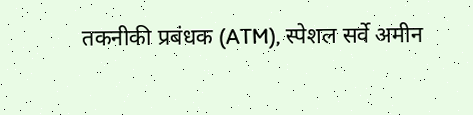तकनीकी प्रबंधक (ATM), स्पेशल सर्वे अमीन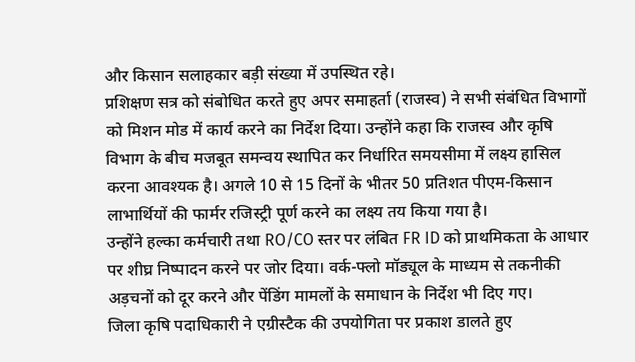और किसान सलाहकार बड़ी संख्या में उपस्थित रहे।
प्रशिक्षण सत्र को संबोधित करते हुए अपर समाहर्ता (राजस्व) ने सभी संबंधित विभागों को मिशन मोड में कार्य करने का निर्देश दिया। उन्होंने कहा कि राजस्व और कृषि विभाग के बीच मजबूत समन्वय स्थापित कर निर्धारित समयसीमा में लक्ष्य हासिल करना आवश्यक है। अगले 10 से 15 दिनों के भीतर 50 प्रतिशत पीएम-किसान लाभार्थियों की फार्मर रजिस्ट्री पूर्ण करने का लक्ष्य तय किया गया है।
उन्होंने हल्का कर्मचारी तथा RO/CO स्तर पर लंबित FR ID को प्राथमिकता के आधार पर शीघ्र निष्पादन करने पर जोर दिया। वर्क-फ्लो मॉड्यूल के माध्यम से तकनीकी अड़चनों को दूर करने और पेंडिंग मामलों के समाधान के निर्देश भी दिए गए।
जिला कृषि पदाधिकारी ने एग्रीस्टैक की उपयोगिता पर प्रकाश डालते हुए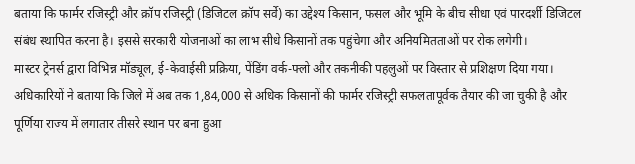बताया कि फार्मर रजिस्ट्री और क्रॉप रजिस्ट्री (डिजिटल क्रॉप सर्वे) का उद्देश्य किसान, फसल और भूमि के बीच सीधा एवं पारदर्शी डिजिटल संबंध स्थापित करना है। इससे सरकारी योजनाओं का लाभ सीधे किसानों तक पहुंचेगा और अनियमितताओं पर रोक लगेगी।
मास्टर ट्रेनर्स द्वारा विभिन्न मॉड्यूल, ई-केवाईसी प्रक्रिया, पेंडिंग वर्क-फ्लो और तकनीकी पहलुओं पर विस्तार से प्रशिक्षण दिया गया। अधिकारियों ने बताया कि जिले में अब तक 1,84,000 से अधिक किसानों की फार्मर रजिस्ट्री सफलतापूर्वक तैयार की जा चुकी है और पूर्णिया राज्य में लगातार तीसरे स्थान पर बना हुआ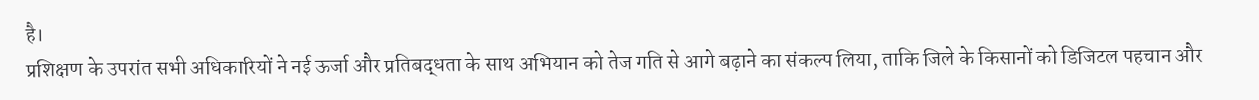है।
प्रशिक्षण के उपरांत सभी अधिकारियों ने नई ऊर्जा और प्रतिबद्धता के साथ अभियान को तेज गति से आगे बढ़ाने का संकल्प लिया, ताकि जिले के किसानों को डिजिटल पहचान और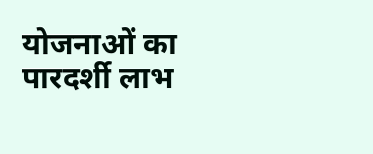योजनाओं का पारदर्शी लाभ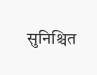सुनिश्चित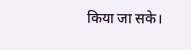किया जा सके।